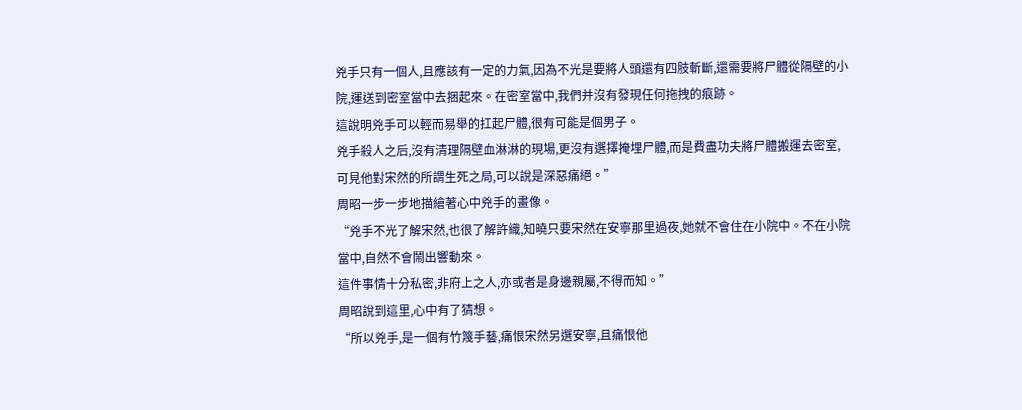兇手只有一個人,且應該有一定的力氣,因為不光是要將人頭還有四肢斬斷,還需要將尸體從隔壁的小院,運送到密室當中去捆起來。在密室當中,我們并沒有發現任何拖拽的痕跡。
這說明兇手可以輕而易舉的扛起尸體,很有可能是個男子。
兇手殺人之后,沒有清理隔壁血淋淋的現場,更沒有選擇掩埋尸體,而是費盡功夫將尸體搬運去密室,可見他對宋然的所謂生死之局,可以說是深惡痛絕。”
周昭一步一步地描繪著心中兇手的畫像。
“兇手不光了解宋然,也很了解許織,知曉只要宋然在安寧那里過夜,她就不會住在小院中。不在小院當中,自然不會鬧出響動來。
這件事情十分私密,非府上之人,亦或者是身邊親屬,不得而知。”
周昭說到這里,心中有了猜想。
“所以兇手,是一個有竹篾手藝,痛恨宋然另選安寧,且痛恨他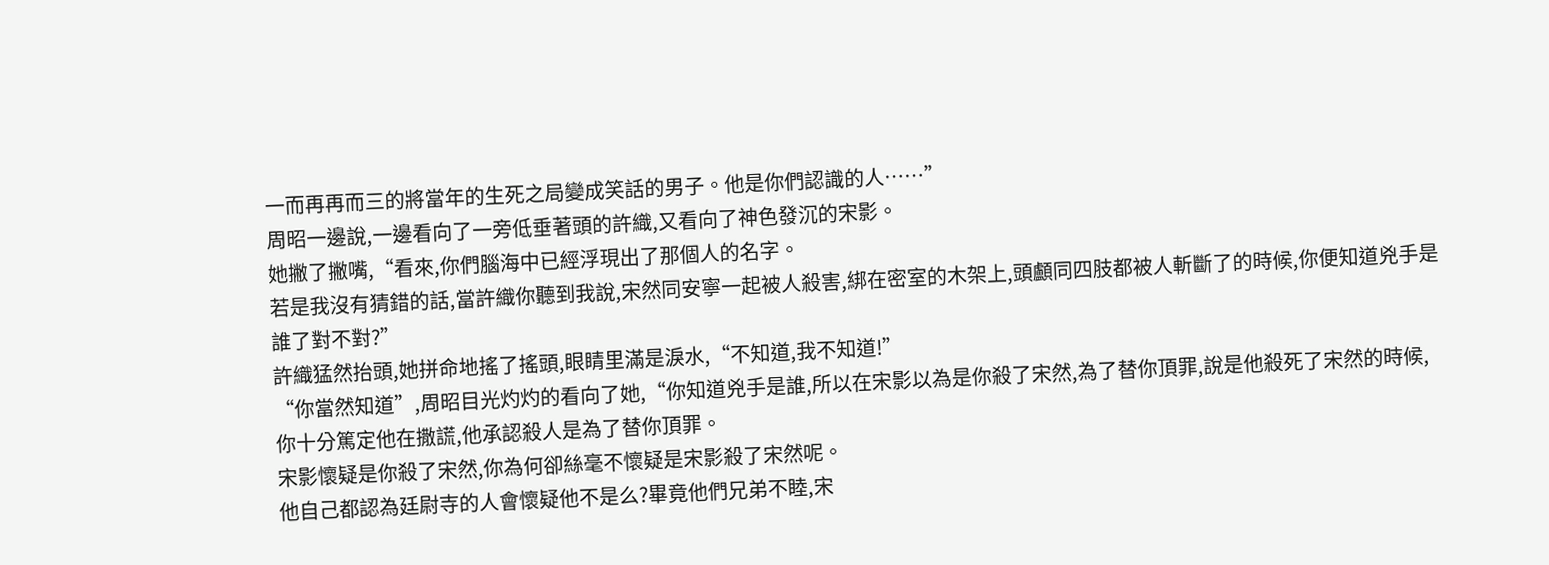一而再再而三的將當年的生死之局變成笑話的男子。他是你們認識的人……”
周昭一邊說,一邊看向了一旁低垂著頭的許織,又看向了神色發沉的宋影。
她撇了撇嘴,“看來,你們腦海中已經浮現出了那個人的名字。
若是我沒有猜錯的話,當許織你聽到我說,宋然同安寧一起被人殺害,綁在密室的木架上,頭顱同四肢都被人斬斷了的時候,你便知道兇手是誰了對不對?”
許織猛然抬頭,她拼命地搖了搖頭,眼睛里滿是淚水,“不知道,我不知道!”
“你當然知道”,周昭目光灼灼的看向了她,“你知道兇手是誰,所以在宋影以為是你殺了宋然,為了替你頂罪,說是他殺死了宋然的時候,你十分篤定他在撒謊,他承認殺人是為了替你頂罪。
宋影懷疑是你殺了宋然,你為何卻絲毫不懷疑是宋影殺了宋然呢。
他自己都認為廷尉寺的人會懷疑他不是么?畢竟他們兄弟不睦,宋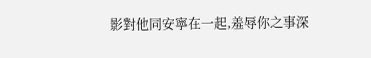影對他同安寧在一起,羞辱你之事深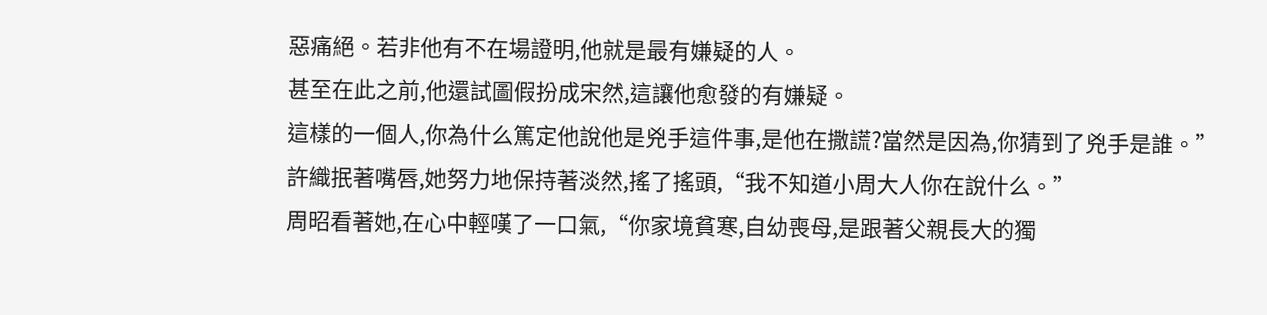惡痛絕。若非他有不在場證明,他就是最有嫌疑的人。
甚至在此之前,他還試圖假扮成宋然,這讓他愈發的有嫌疑。
這樣的一個人,你為什么篤定他說他是兇手這件事,是他在撒謊?當然是因為,你猜到了兇手是誰。”
許織抿著嘴唇,她努力地保持著淡然,搖了搖頭,“我不知道小周大人你在說什么。”
周昭看著她,在心中輕嘆了一口氣,“你家境貧寒,自幼喪母,是跟著父親長大的獨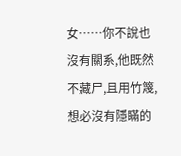女……你不說也沒有關系,他既然不藏尸,且用竹篾,想必沒有隱瞞的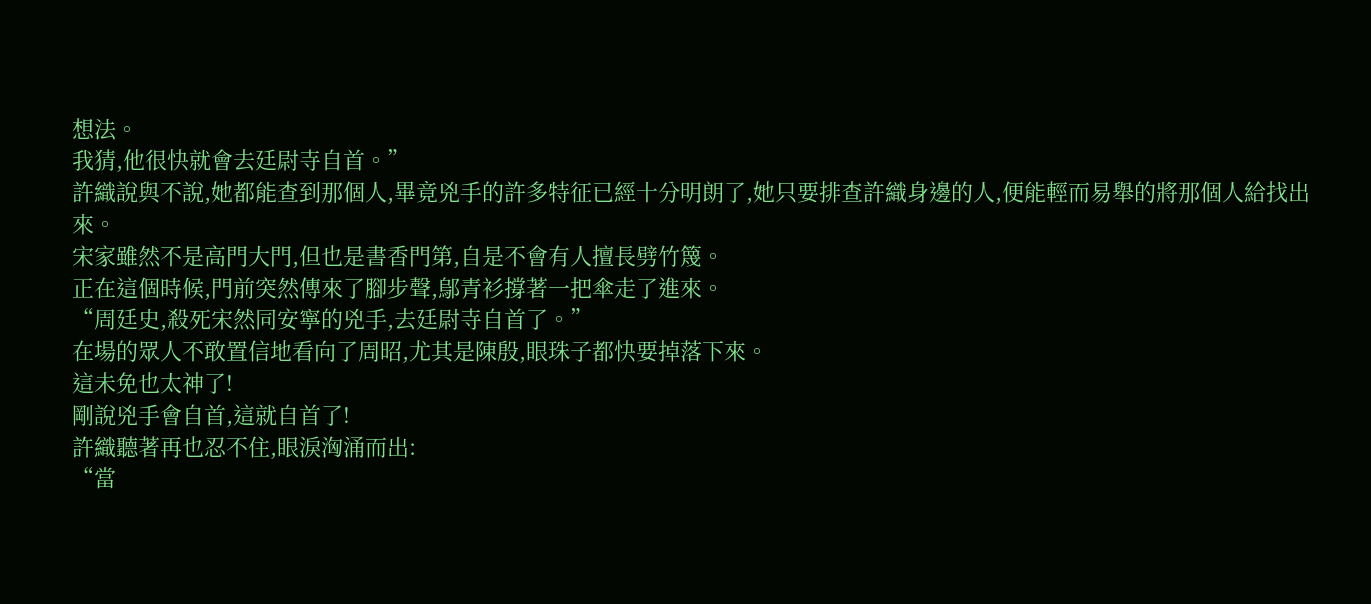想法。
我猜,他很快就會去廷尉寺自首。”
許織說與不說,她都能查到那個人,畢竟兇手的許多特征已經十分明朗了,她只要排查許織身邊的人,便能輕而易舉的將那個人給找出來。
宋家雖然不是高門大門,但也是書香門第,自是不會有人擅長劈竹篾。
正在這個時候,門前突然傳來了腳步聲,鄔青衫撐著一把傘走了進來。
“周廷史,殺死宋然同安寧的兇手,去廷尉寺自首了。”
在場的眾人不敢置信地看向了周昭,尤其是陳殷,眼珠子都快要掉落下來。
這未免也太神了!
剛說兇手會自首,這就自首了!
許織聽著再也忍不住,眼淚洶涌而出:
“當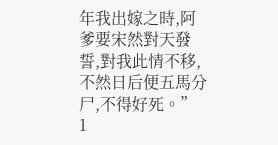年我出嫁之時,阿爹要宋然對天發誓,對我此情不移,不然日后便五馬分尸,不得好死。”
1